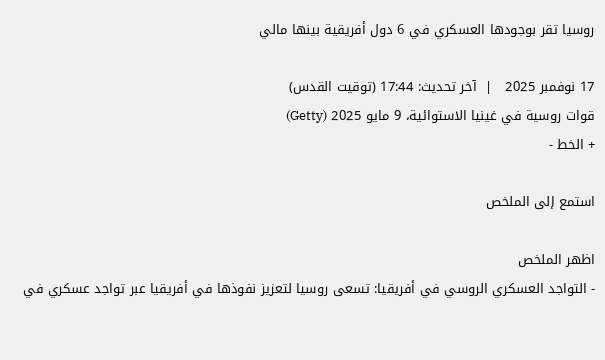روسيا تقر بوجودها العسكري في 6 دول أفريقية بينها مالي

17 نوفمبر 2025   |  آخر تحديث: 17:44 (توقيت القدس)
قوات روسية في غينيا الاستوائية، 9 مايو 2025 (Getty)
+ الخط -

استمع إلى الملخص

اظهر الملخص
- التواجد العسكري الروسي في أفريقيا: تسعى روسيا لتعزيز نفوذها في أفريقيا عبر تواجد عسكري في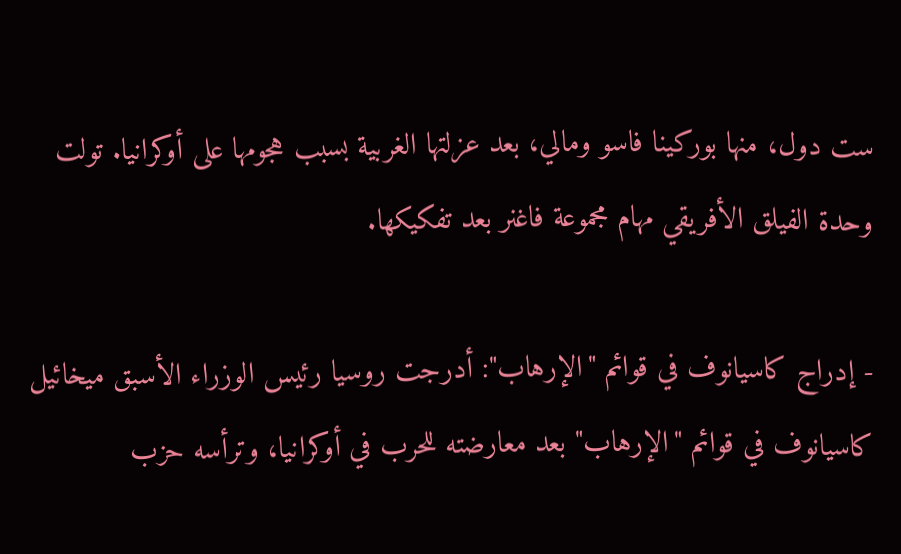ست دول، منها بوركينا فاسو ومالي، بعد عزلتها الغربية بسبب هجومها على أوكرانيا. تولت وحدة الفيلق الأفريقي مهام مجموعة فاغنر بعد تفكيكها.

- إدراج كاسيانوف في قوائم "الإرهاب": أدرجت روسيا رئيس الوزراء الأسبق ميخائيل كاسيانوف في قوائم "الإرهاب" بعد معارضته للحرب في أوكرانيا، وترأسه حزب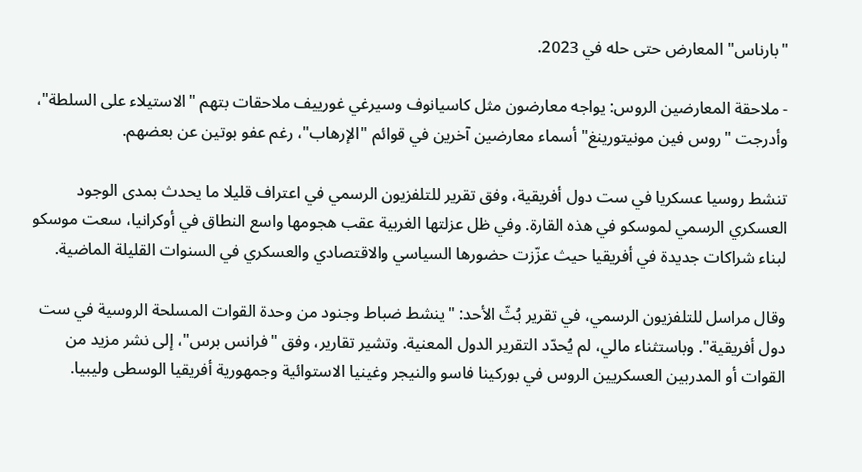"بارناس" المعارض حتى حله في 2023.

- ملاحقة المعارضين الروس: يواجه معارضون مثل كاسيانوف وسيرغي غورييف ملاحقات بتهم "الاستيلاء على السلطة"، وأدرجت "روس فين مونيتورينغ" أسماء معارضين آخرين في قوائم "الإرهاب"، رغم عفو بوتين عن بعضهم.

تنشط روسيا عسكريا في ست دول أفريقية، وفق تقرير للتلفزيون الرسمي في اعتراف قليلا ما يحدث بمدى الوجود العسكري الرسمي لموسكو في هذه القارة. وفي ظل عزلتها الغربية عقب هجومها واسع النطاق في أوكرانيا، سعت موسكو لبناء شراكات جديدة في أفريقيا حيث عزّزت حضورها السياسي والاقتصادي والعسكري في السنوات القليلة الماضية.

وقال مراسل للتلفزيون الرسمي، في تقرير بُثّ الأحد: "ينشط ضباط وجنود من وحدة القوات المسلحة الروسية في ست دول أفريقية". وباستثناء مالي، لم يُحدّد التقرير الدول المعنية. وتشير تقارير، وفق "فرانس برس"، إلى نشر مزيد من القوات أو المدربين العسكريين الروس في بوركينا فاسو والنيجر وغينيا الاستوائية وجمهورية أفريقيا الوسطى وليبيا.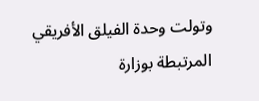وتولت وحدة الفيلق الأفريقي المرتبطة بوزارة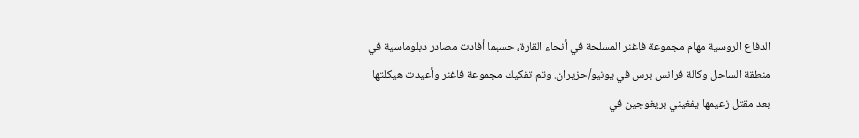الدفاع الروسية مهام مجموعة فاغنر المسلحة في أنحاء القارة، حسبما أفادت مصادر دبلوماسية في منطقة الساحل وكالة فرانس برس في يونيو/حزيران. وتم تفكيك مجموعة فاغنر وأعيدت هيكلتها بعد مقتل زعيمها يفغيني بريغوجين في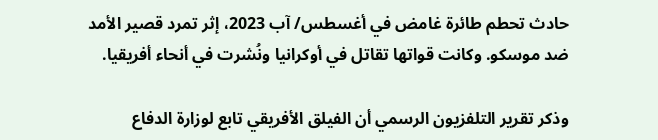حادث تحطم طائرة غامض في أغسطس/ آب 2023، إثر تمرد قصير الأمد ضد موسكو. وكانت قواتها تقاتل في أوكرانيا ونُشرت في أنحاء أفريقيا.

وذكر تقرير التلفزيون الرسمي أن الفيلق الأفريقي تابع لوزارة الدفاع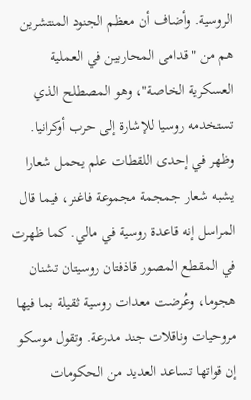الروسية. وأضاف أن معظم الجنود المنتشرين هم من "قدامى المحاربين في العملية العسكرية الخاصة"، وهو المصطلح الذي تستخدمه روسيا للإشارة إلى حرب أوكرانيا. وظهر في إحدى اللقطات علم يحمل شعارا يشبه شعار جمجمة مجموعة فاغنر، فيما قال المراسل إنه قاعدة روسية في مالي. كما ظهرت في المقطع المصور قاذفتان روسيتان تشنان هجوما، وعُرضت معدات روسية ثقيلة بما فيها مروحيات وناقلات جند مدرعة. وتقول موسكو إن قواتها تساعد العديد من الحكومات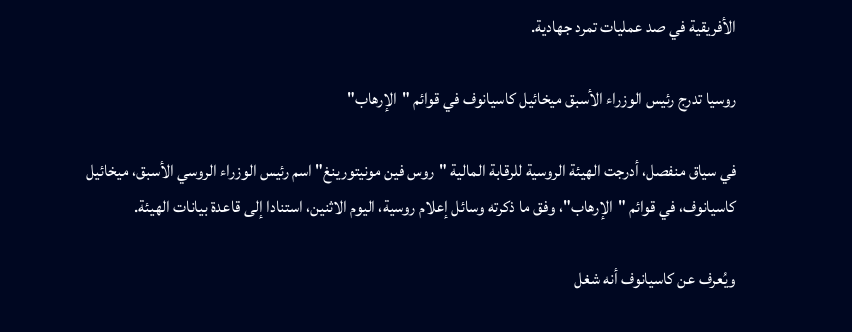الأفريقية في صد عمليات تمرد جهادية.

روسيا تدرج رئيس الوزراء الأسبق ميخائيل كاسيانوف في قوائم "الإرهاب"

في سياق منفصل، أدرجت الهيئة الروسية للرقابة المالية "روس فين مونيتورينغ" اسم رئيس الوزراء الروسي الأسبق، ميخائيل كاسيانوف، في قوائم "الإرهاب"، وفق ما ذكرته وسائل إعلام روسية، اليوم الاثنين، استنادا إلى قاعدة بيانات الهيئة.

ويُعرف عن كاسيانوف أنه شغل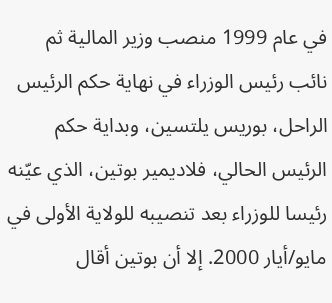في عام 1999 منصب وزير المالية ثم نائب رئيس الوزراء في نهاية حكم الرئيس الراحل، بوريس يلتسين، وبداية حكم الرئيس الحالي، فلاديمير بوتين، الذي عيّنه رئيسا للوزراء بعد تنصيبه للولاية الأولى في مايو/أيار 2000. إلا أن بوتين أقال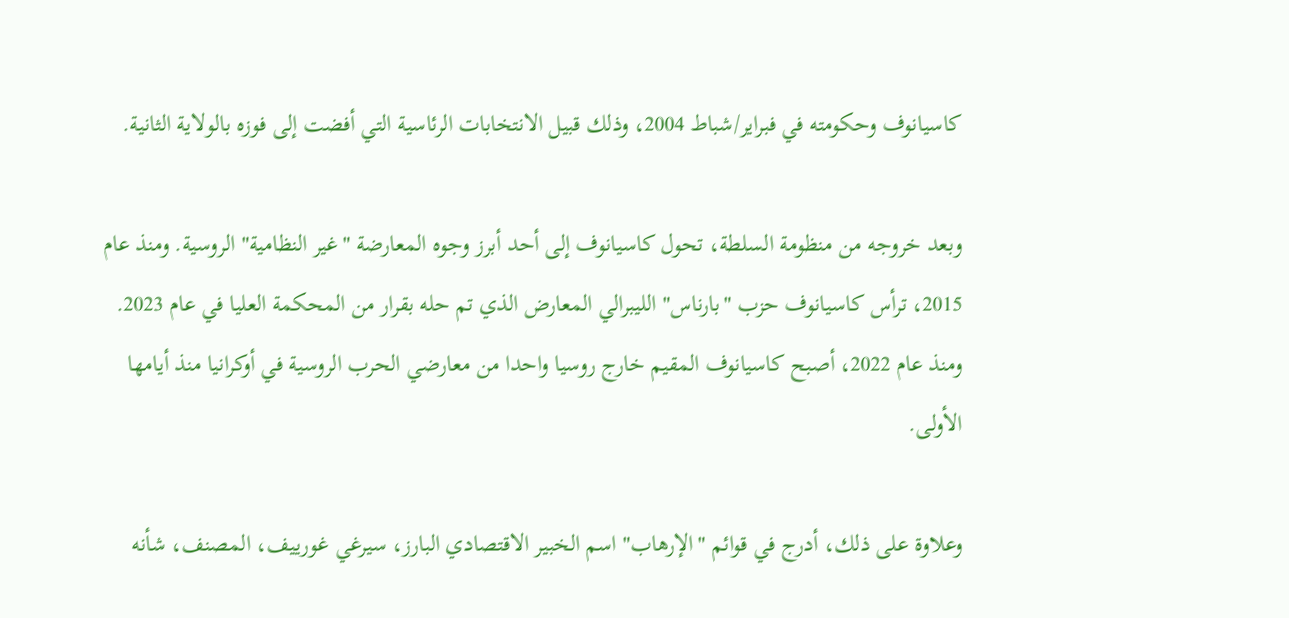كاسيانوف وحكومته في فبراير/شباط 2004، وذلك قبيل الانتخابات الرئاسية التي أفضت إلى فوزه بالولاية الثانية.

وبعد خروجه من منظومة السلطة، تحول كاسيانوف إلى أحد أبرز وجوه المعارضة "غير النظامية" الروسية. ومنذ عام 2015، ترأس كاسيانوف حزب "بارناس" الليبرالي المعارض الذي تم حله بقرار من المحكمة العليا في عام 2023. ومنذ عام 2022، أصبح كاسيانوف المقيم خارج روسيا واحدا من معارضي الحرب الروسية في أوكرانيا منذ أيامها الأولى.

وعلاوة على ذلك، أدرج في قوائم "الإرهاب" اسم الخبير الاقتصادي البارز، سيرغي غورييف، المصنف، شأنه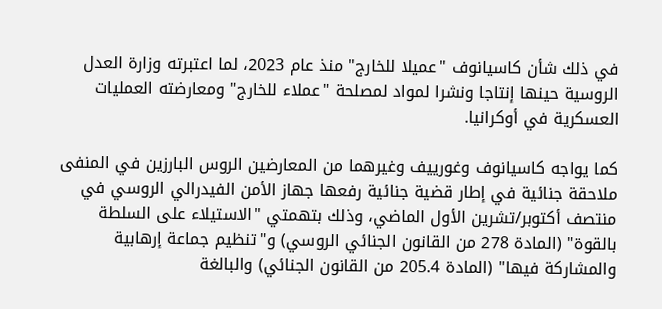في ذلك شأن كاسيانوف "عميلا للخارج" منذ عام 2023، لما اعتبرته وزارة العدل الروسية حينها إنتاجا ونشرا لمواد لمصلحة "عملاء للخارج" ومعارضته العمليات العسكرية في أوكرانيا.

كما يواجه كاسيانوف وغورييف وغيرهما من المعارضين الروس البارزين في المنفى ملاحقة جنائية في إطار قضية جنائية رفعها جهاز الأمن الفيدرالي الروسي في منتصف أكتوبر/تشرين الأول الماضي، وذلك بتهمتي "الاستيلاء على السلطة بالقوة" (المادة 278 من القانون الجنائي الروسي) و"تنظيم جماعة إرهابية والمشاركة فيها" (المادة 205.4 من القانون الجنائي) والبالغة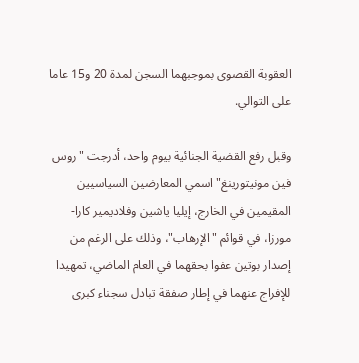العقوبة القصوى بموجبهما السجن لمدة 20 و15 عاما على التوالي.

وقبل رفع القضية الجنائية بيوم واحد، أدرجت "روس فين مونيتورينغ" اسمي المعارضين السياسيين المقيمين في الخارج، إيليا ياشين وفلاديمير كارا-مورزا، في قوائم "الإرهاب"، وذلك على الرغم من إصدار بوتين عفوا بحقهما في العام الماضي، تمهيدا للإفراج عنهما في إطار صفقة تبادل سجناء كبرى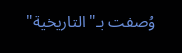وُصفت بـ"التاريخية"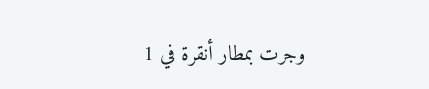وجرت بمطار أنقرة في 1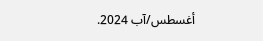أغسطس/آب 2024.